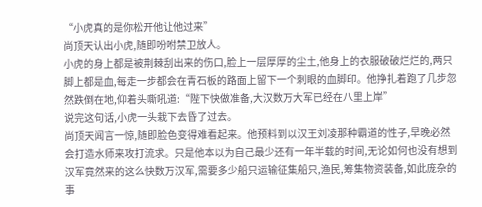“小虎真的是你松开他让他过来”
尚顶天认出小虎,随即吩咐禁卫放人。
小虎的身上都是被荆棘刮出来的伤口,脸上一层厚厚的尘土,他身上的衣服破破烂烂的,两只脚上都是血,每走一步都会在青石板的路面上留下一个刺眼的血脚印。他挣扎着跑了几步忽然跌倒在地,仰着头嘶吼道:“陛下快做准备,大汉数万大军已经在八里上岸”
说完这句话,小虎一头栽下去昏了过去。
尚顶天闻言一惊,随即脸色变得难看起来。他预料到以汉王刘凌那种霸道的性子,早晚必然会打造水师来攻打流求。只是他本以为自己最少还有一年半载的时间,无论如何也没有想到汉军竟然来的这么快数万汉军,需要多少船只运输征集船只,渔民,筹集物资装备,如此庞杂的事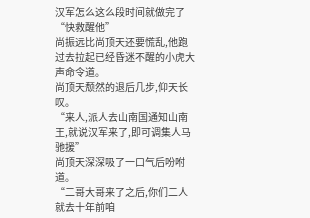汉军怎么这么段时间就做完了
“快救醒他”
尚振远比尚顶天还要慌乱,他跑过去拉起已经昏迷不醒的小虎大声命令道。
尚顶天颓然的退后几步,仰天长叹。
“来人,派人去山南国通知山南王,就说汉军来了,即可调集人马驰援”
尚顶天深深吸了一口气后吩咐道。
“二哥大哥来了之后,你们二人就去十年前咱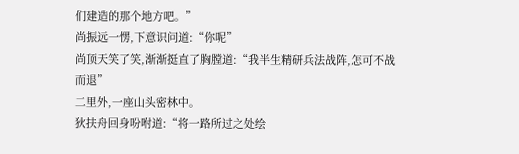们建造的那个地方吧。”
尚振远一愣,下意识问道:“你呢”
尚顶天笑了笑,渐渐挺直了胸膛道:“我半生精研兵法战阵,怎可不战而退”
二里外,一座山头密林中。
狄扶舟回身吩咐道:“将一路所过之处绘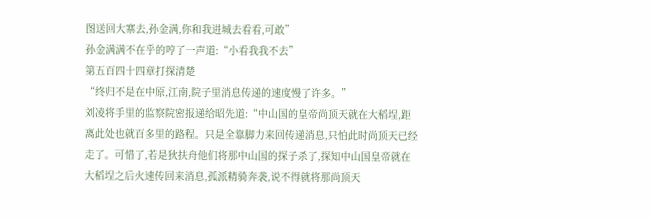图送回大寨去,孙金满,你和我进城去看看,可敢”
孙金满满不在乎的哼了一声道:“小看我我不去”
第五百四十四章打探清楚
“终归不是在中原,江南,院子里消息传递的速度慢了许多。”
刘凌将手里的监察院密报递给昭先道:“中山国的皇帝尚顶天就在大稻埕,距离此处也就百多里的路程。只是全靠脚力来回传递消息,只怕此时尚顶天已经走了。可惜了,若是狄扶舟他们将那中山国的探子杀了,探知中山国皇帝就在大稻埕之后火速传回来消息,孤派精骑奔袭,说不得就将那尚顶天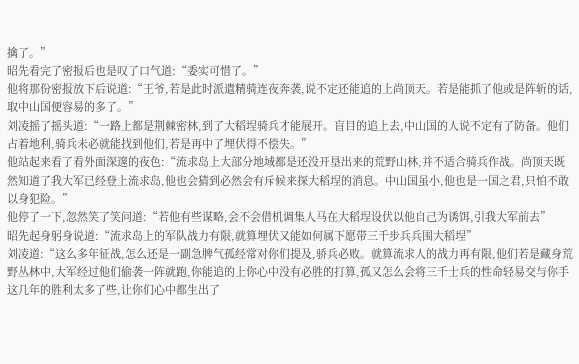擒了。”
昭先看完了密报后也是叹了口气道:“委实可惜了。”
他将那份密报放下后说道:“王爷,若是此时派遣精骑连夜奔袭,说不定还能追的上尚顶天。若是能抓了他或是阵斩的话,取中山国便容易的多了。”
刘凌摇了摇头道:“一路上都是荆棘密林,到了大稻埕骑兵才能展开。盲目的追上去,中山国的人说不定有了防备。他们占着地利,骑兵未必就能找到他们,若是再中了埋伏得不偿失。”
他站起来看了看外面深邃的夜色:“流求岛上大部分地域都是还没开垦出来的荒野山林,并不适合骑兵作战。尚顶天既然知道了我大军已经登上流求岛,他也会猜到必然会有斥候来探大稻埕的消息。中山国虽小,他也是一国之君,只怕不敢以身犯险。”
他停了一下,忽然笑了笑问道:“若他有些谋略,会不会借机调集人马在大稻埕设伏以他自己为诱饵,引我大军前去”
昭先起身躬身说道:“流求岛上的军队战力有限,就算埋伏又能如何属下愿带三千步兵兵围大稻埕”
刘凌道:“这么多年征战,怎么还是一副急脾气孤经常对你们提及,骄兵必败。就算流求人的战力再有限,他们若是藏身荒野丛林中,大军经过他们偷袭一阵就跑,你能追的上你心中没有必胜的打算,孤又怎么会将三千士兵的性命轻易交与你手这几年的胜利太多了些,让你们心中都生出了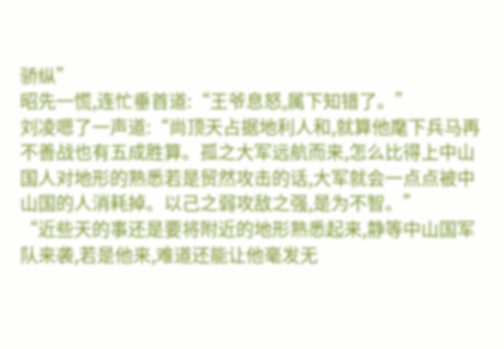骄纵”
昭先一慌,连忙垂首道:“王爷息怒,属下知错了。”
刘凌嗯了一声道:“尚顶天占据地利人和,就算他麾下兵马再不善战也有五成胜算。孤之大军远航而来,怎么比得上中山国人对地形的熟悉若是贸然攻击的话,大军就会一点点被中山国的人消耗掉。以己之弱攻敌之强,是为不智。”
“近些天的事还是要将附近的地形熟悉起来,静等中山国军队来袭,若是他来,难道还能让他毫发无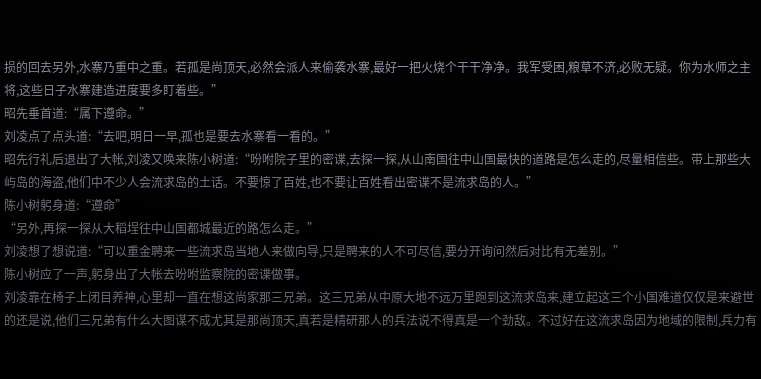损的回去另外,水寨乃重中之重。若孤是尚顶天,必然会派人来偷袭水寨,最好一把火烧个干干净净。我军受困,粮草不济,必败无疑。你为水师之主将,这些日子水寨建造进度要多盯着些。”
昭先垂首道:“属下遵命。”
刘凌点了点头道:“去吧,明日一早,孤也是要去水寨看一看的。”
昭先行礼后退出了大帐,刘凌又唤来陈小树道:“吩咐院子里的密谍,去探一探,从山南国往中山国最快的道路是怎么走的,尽量相信些。带上那些大屿岛的海盗,他们中不少人会流求岛的土话。不要惊了百姓,也不要让百姓看出密谍不是流求岛的人。”
陈小树躬身道:“遵命”
“另外,再探一探从大稻埕往中山国都城最近的路怎么走。”
刘凌想了想说道:“可以重金聘来一些流求岛当地人来做向导,只是聘来的人不可尽信,要分开询问然后对比有无差别。”
陈小树应了一声,躬身出了大帐去吩咐监察院的密谍做事。
刘凌靠在椅子上闭目养神,心里却一直在想这尚家那三兄弟。这三兄弟从中原大地不远万里跑到这流求岛来,建立起这三个小国难道仅仅是来避世的还是说,他们三兄弟有什么大图谋不成尤其是那尚顶天,真若是精研那人的兵法说不得真是一个劲敌。不过好在这流求岛因为地域的限制,兵力有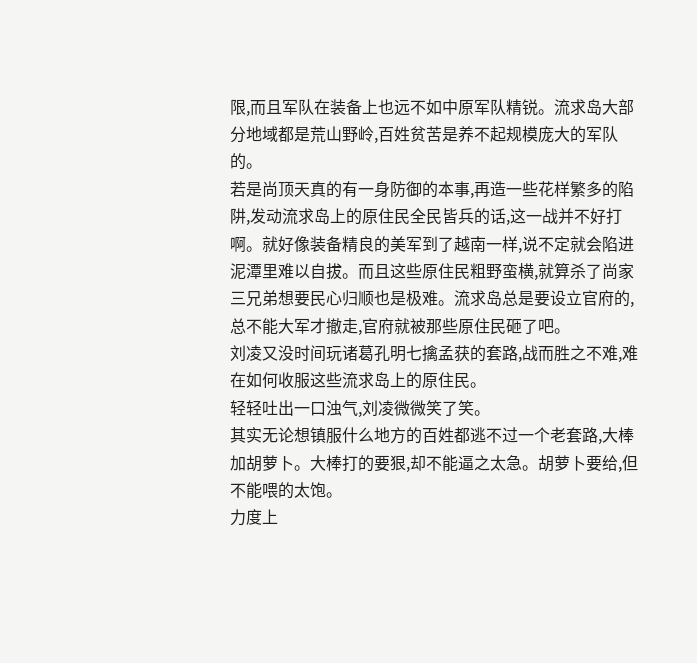限,而且军队在装备上也远不如中原军队精锐。流求岛大部分地域都是荒山野岭,百姓贫苦是养不起规模庞大的军队的。
若是尚顶天真的有一身防御的本事,再造一些花样繁多的陷阱,发动流求岛上的原住民全民皆兵的话,这一战并不好打啊。就好像装备精良的美军到了越南一样,说不定就会陷进泥潭里难以自拔。而且这些原住民粗野蛮横,就算杀了尚家三兄弟想要民心归顺也是极难。流求岛总是要设立官府的,总不能大军才撤走,官府就被那些原住民砸了吧。
刘凌又没时间玩诸葛孔明七擒孟获的套路,战而胜之不难,难在如何收服这些流求岛上的原住民。
轻轻吐出一口浊气,刘凌微微笑了笑。
其实无论想镇服什么地方的百姓都逃不过一个老套路,大棒加胡萝卜。大棒打的要狠,却不能逼之太急。胡萝卜要给,但不能喂的太饱。
力度上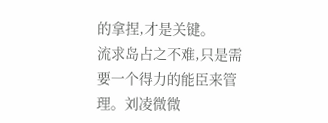的拿捏,才是关键。
流求岛占之不难,只是需要一个得力的能臣来管理。刘凌微微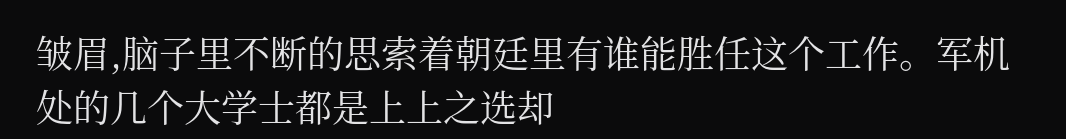皱眉,脑子里不断的思索着朝廷里有谁能胜任这个工作。军机处的几个大学士都是上上之选却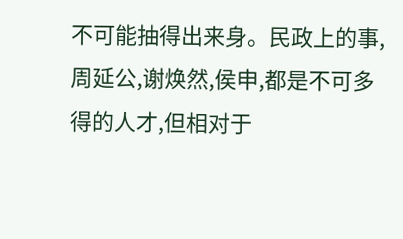不可能抽得出来身。民政上的事,周延公,谢焕然,侯申,都是不可多得的人才,但相对于